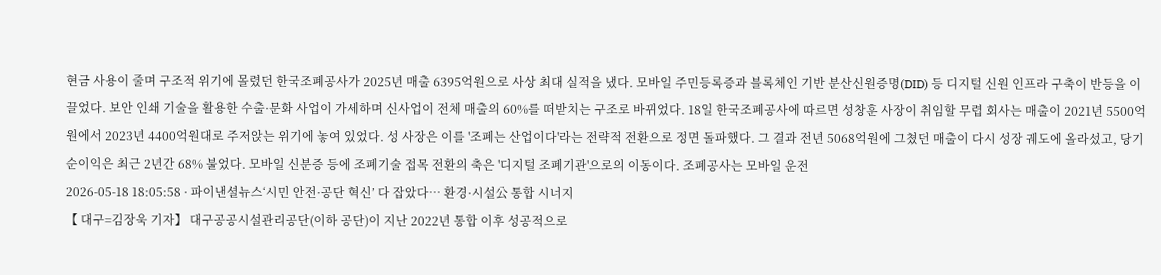현금 사용이 줄며 구조적 위기에 몰렸던 한국조폐공사가 2025년 매출 6395억원으로 사상 최대 실적을 냈다. 모바일 주민등록증과 블록체인 기반 분산신원증명(DID) 등 디지털 신원 인프라 구축이 반등을 이끌었다. 보안 인쇄 기술을 활용한 수출·문화 사업이 가세하며 신사업이 전체 매출의 60%를 떠받치는 구조로 바뀌었다. 18일 한국조폐공사에 따르면 성창훈 사장이 취임할 무렵 회사는 매출이 2021년 5500억원에서 2023년 4400억원대로 주저앉는 위기에 놓여 있었다. 성 사장은 이를 '조폐는 산업이다'라는 전략적 전환으로 정면 돌파했다. 그 결과 전년 5068억원에 그쳤던 매출이 다시 성장 궤도에 올라섰고, 당기순이익은 최근 2년간 68% 불었다. 모바일 신분증 등에 조폐기술 접목 전환의 축은 '디지털 조폐기관'으로의 이동이다. 조폐공사는 모바일 운전
2026-05-18 18:05:58 · 파이낸셜뉴스‘시민 안전·공단 혁신’ 다 잡았다… 환경·시설公 통합 시너지
【 대구=김장욱 기자】 대구공공시설관리공단(이하 공단)이 지난 2022년 통합 이후 성공적으로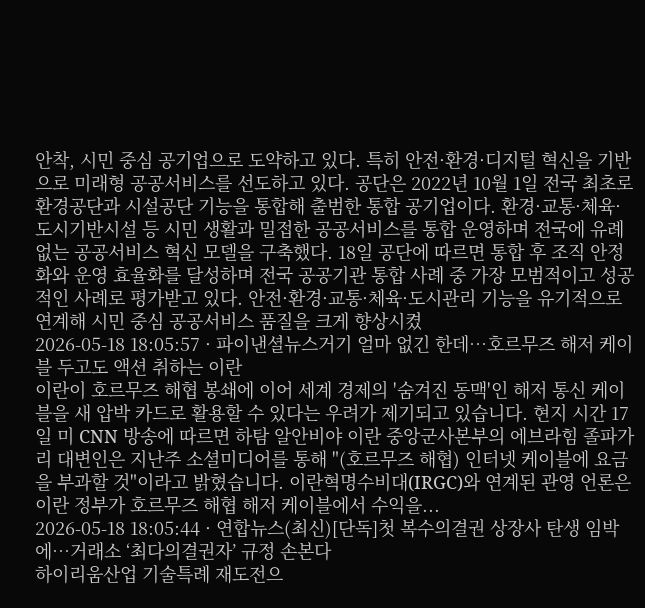안착, 시민 중심 공기업으로 도약하고 있다. 특히 안전·환경·디지털 혁신을 기반으로 미래형 공공서비스를 선도하고 있다. 공단은 2022년 10월 1일 전국 최초로 환경공단과 시설공단 기능을 통합해 출범한 통합 공기업이다. 환경·교통·체육·도시기반시설 등 시민 생활과 밀접한 공공서비스를 통합 운영하며 전국에 유례없는 공공서비스 혁신 모델을 구축했다. 18일 공단에 따르면 통합 후 조직 안정화와 운영 효율화를 달성하며 전국 공공기관 통합 사례 중 가장 모범적이고 성공적인 사례로 평가받고 있다. 안전·환경·교통·체육·도시관리 기능을 유기적으로 연계해 시민 중심 공공서비스 품질을 크게 향상시켰
2026-05-18 18:05:57 · 파이낸셜뉴스거기 얼마 없긴 한데…호르무즈 해저 케이블 두고도 액션 취하는 이란
이란이 호르무즈 해협 봉쇄에 이어 세계 경제의 '숨겨진 동맥'인 해저 통신 케이블을 새 압박 카드로 활용할 수 있다는 우려가 제기되고 있습니다. 현지 시간 17일 미 CNN 방송에 따르면 하탐 알안비야 이란 중앙군사본부의 에브라힘 졸파가리 대변인은 지난주 소셜미디어를 통해 "(호르무즈 해협) 인터넷 케이블에 요금을 부과할 것"이라고 밝혔습니다. 이란혁명수비대(IRGC)와 연계된 관영 언론은 이란 정부가 호르무즈 해협 해저 케이블에서 수익을...
2026-05-18 18:05:44 · 연합뉴스(최신)[단독]첫 복수의결권 상장사 탄생 임박에…거래소 ‘최다의결권자’ 규정 손본다
하이리움산업 기술특례 재도전으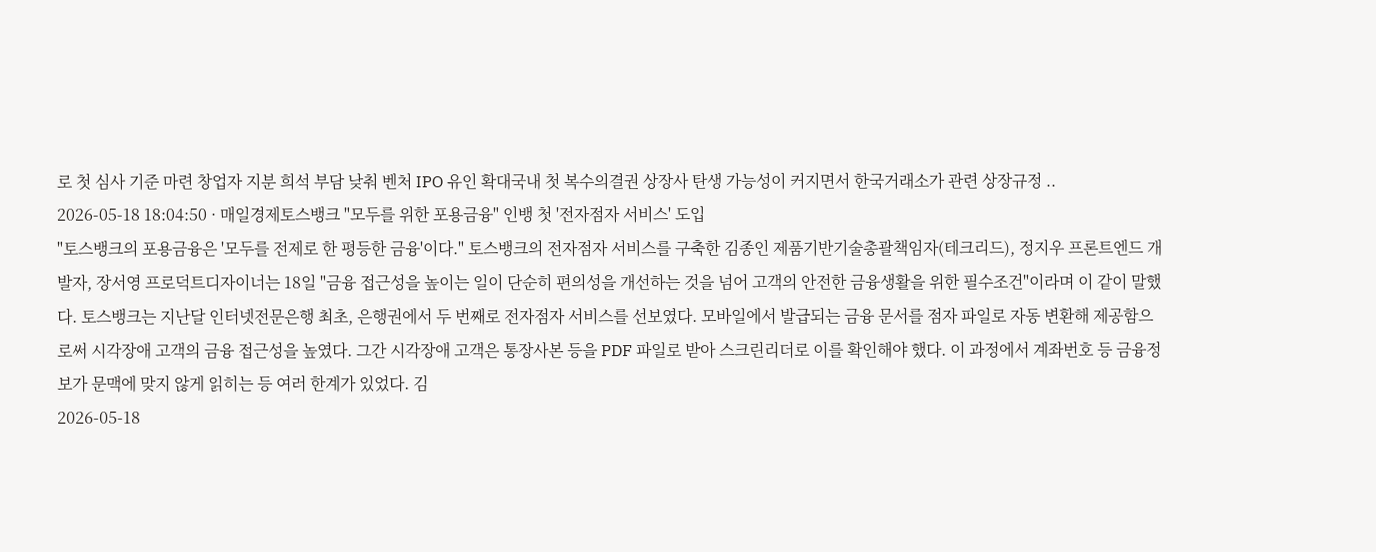로 첫 심사 기준 마련 창업자 지분 희석 부담 낮춰 벤처 IPO 유인 확대국내 첫 복수의결권 상장사 탄생 가능성이 커지면서 한국거래소가 관련 상장규정 ..
2026-05-18 18:04:50 · 매일경제토스뱅크 "모두를 위한 포용금융" 인뱅 첫 '전자점자 서비스' 도입
"토스뱅크의 포용금융은 '모두를 전제로 한 평등한 금융'이다." 토스뱅크의 전자점자 서비스를 구축한 김종인 제품기반기술총괄책임자(테크리드), 정지우 프론트엔드 개발자, 장서영 프로덕트디자이너는 18일 "금융 접근성을 높이는 일이 단순히 편의성을 개선하는 것을 넘어 고객의 안전한 금융생활을 위한 필수조건"이라며 이 같이 말했다. 토스뱅크는 지난달 인터넷전문은행 최초, 은행권에서 두 번째로 전자점자 서비스를 선보였다. 모바일에서 발급되는 금융 문서를 점자 파일로 자동 변환해 제공함으로써 시각장애 고객의 금융 접근성을 높였다. 그간 시각장애 고객은 통장사본 등을 PDF 파일로 받아 스크린리더로 이를 확인해야 했다. 이 과정에서 계좌번호 등 금융정보가 문맥에 맞지 않게 읽히는 등 여러 한계가 있었다. 김
2026-05-18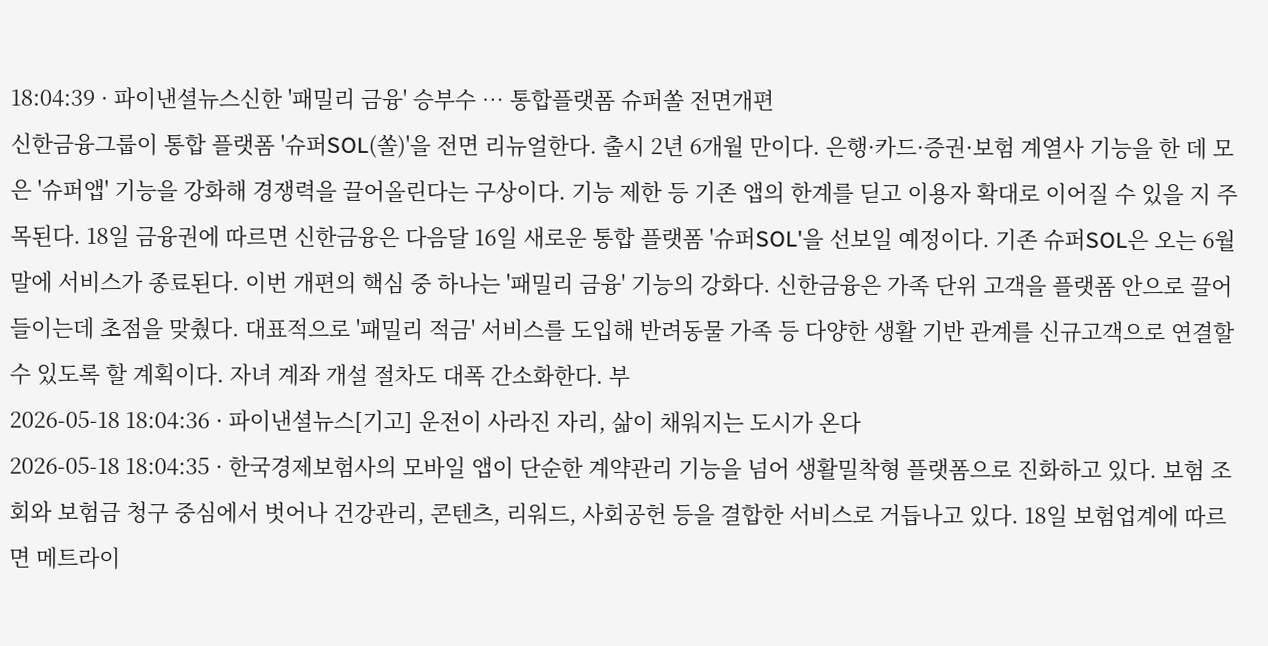18:04:39 · 파이낸셜뉴스신한 '패밀리 금융' 승부수 … 통합플랫폼 슈퍼쏠 전면개편
신한금융그룹이 통합 플랫폼 '슈퍼SOL(쏠)'을 전면 리뉴얼한다. 출시 2년 6개월 만이다. 은행·카드·증권·보험 계열사 기능을 한 데 모은 '슈퍼앱' 기능을 강화해 경쟁력을 끌어올린다는 구상이다. 기능 제한 등 기존 앱의 한계를 딛고 이용자 확대로 이어질 수 있을 지 주목된다. 18일 금융권에 따르면 신한금융은 다음달 16일 새로운 통합 플랫폼 '슈퍼SOL'을 선보일 예정이다. 기존 슈퍼SOL은 오는 6월 말에 서비스가 종료된다. 이번 개편의 핵심 중 하나는 '패밀리 금융' 기능의 강화다. 신한금융은 가족 단위 고객을 플랫폼 안으로 끌어들이는데 초점을 맞췄다. 대표적으로 '패밀리 적금' 서비스를 도입해 반려동물 가족 등 다양한 생활 기반 관계를 신규고객으로 연결할 수 있도록 할 계획이다. 자녀 계좌 개설 절차도 대폭 간소화한다. 부
2026-05-18 18:04:36 · 파이낸셜뉴스[기고] 운전이 사라진 자리, 삶이 채워지는 도시가 온다
2026-05-18 18:04:35 · 한국경제보험사의 모바일 앱이 단순한 계약관리 기능을 넘어 생활밀착형 플랫폼으로 진화하고 있다. 보험 조회와 보험금 청구 중심에서 벗어나 건강관리, 콘텐츠, 리워드, 사회공헌 등을 결합한 서비스로 거듭나고 있다. 18일 보험업계에 따르면 메트라이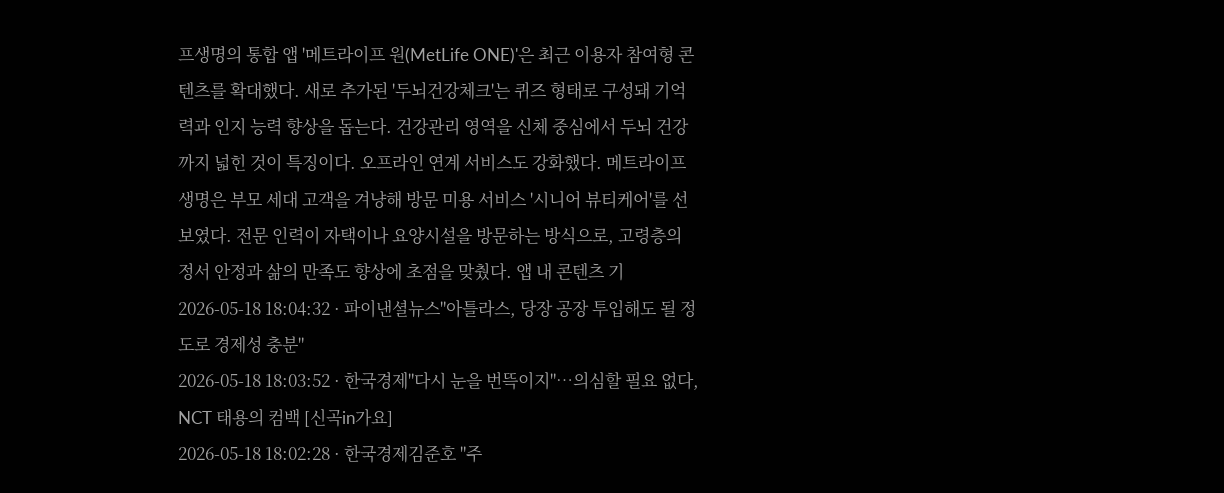프생명의 통합 앱 '메트라이프 원(MetLife ONE)'은 최근 이용자 참여형 콘텐츠를 확대했다. 새로 추가된 '두뇌건강체크'는 퀴즈 형태로 구성돼 기억력과 인지 능력 향상을 돕는다. 건강관리 영역을 신체 중심에서 두뇌 건강까지 넓힌 것이 특징이다. 오프라인 연계 서비스도 강화했다. 메트라이프생명은 부모 세대 고객을 겨냥해 방문 미용 서비스 '시니어 뷰티케어'를 선보였다. 전문 인력이 자택이나 요양시설을 방문하는 방식으로, 고령층의 정서 안정과 삶의 만족도 향상에 초점을 맞췄다. 앱 내 콘텐츠 기
2026-05-18 18:04:32 · 파이낸셜뉴스"아틀라스, 당장 공장 투입해도 될 정도로 경제성 충분"
2026-05-18 18:03:52 · 한국경제"다시 눈을 번뜩이지"…의심할 필요 없다, NCT 태용의 컴백 [신곡in가요]
2026-05-18 18:02:28 · 한국경제김준호 "주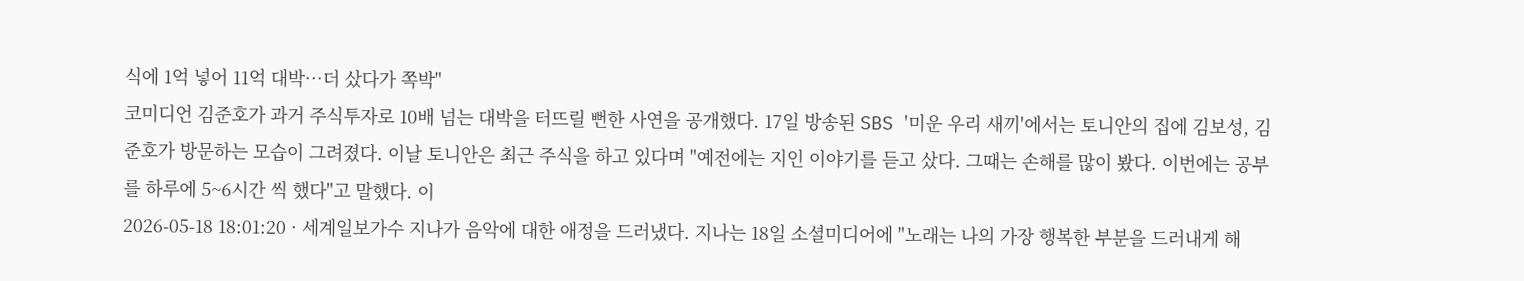식에 1억 넣어 11억 대박…더 샀다가 쪽박"
코미디언 김준호가 과거 주식투자로 10배 넘는 대박을 터뜨릴 뻔한 사연을 공개했다. 17일 방송된 SBS '미운 우리 새끼'에서는 토니안의 집에 김보성, 김준호가 방문하는 모습이 그려졌다. 이날 토니안은 최근 주식을 하고 있다며 "예전에는 지인 이야기를 듣고 샀다. 그때는 손해를 많이 봤다. 이번에는 공부를 하루에 5~6시간 씩 했다"고 말했다. 이
2026-05-18 18:01:20 · 세계일보가수 지나가 음악에 대한 애정을 드러냈다. 지나는 18일 소셜미디어에 "노래는 나의 가장 행복한 부분을 드러내게 해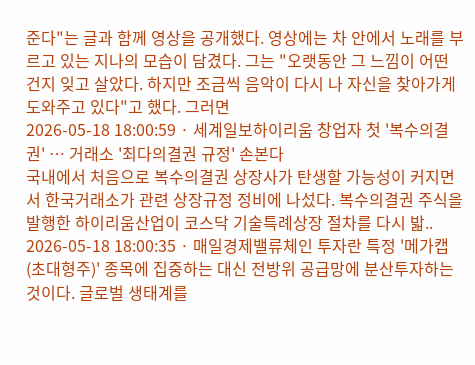준다"는 글과 함께 영상을 공개했다. 영상에는 차 안에서 노래를 부르고 있는 지나의 모습이 담겼다. 그는 "오랫동안 그 느낌이 어떤 건지 잊고 살았다. 하지만 조금씩 음악이 다시 나 자신을 찾아가게 도와주고 있다"고 했다. 그러면
2026-05-18 18:00:59 · 세계일보하이리움 창업자 첫 '복수의결권' … 거래소 '최다의결권 규정' 손본다
국내에서 처음으로 복수의결권 상장사가 탄생할 가능성이 커지면서 한국거래소가 관련 상장규정 정비에 나섰다. 복수의결권 주식을 발행한 하이리움산업이 코스닥 기술특례상장 절차를 다시 밟..
2026-05-18 18:00:35 · 매일경제밸류체인 투자란 특정 '메가캡(초대형주)' 종목에 집중하는 대신 전방위 공급망에 분산투자하는 것이다. 글로벌 생태계를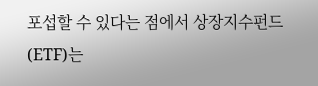포섭할 수 있다는 점에서 상장지수펀드(ETF)는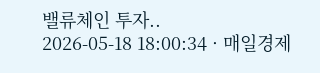밸류체인 투자..
2026-05-18 18:00:34 · 매일경제